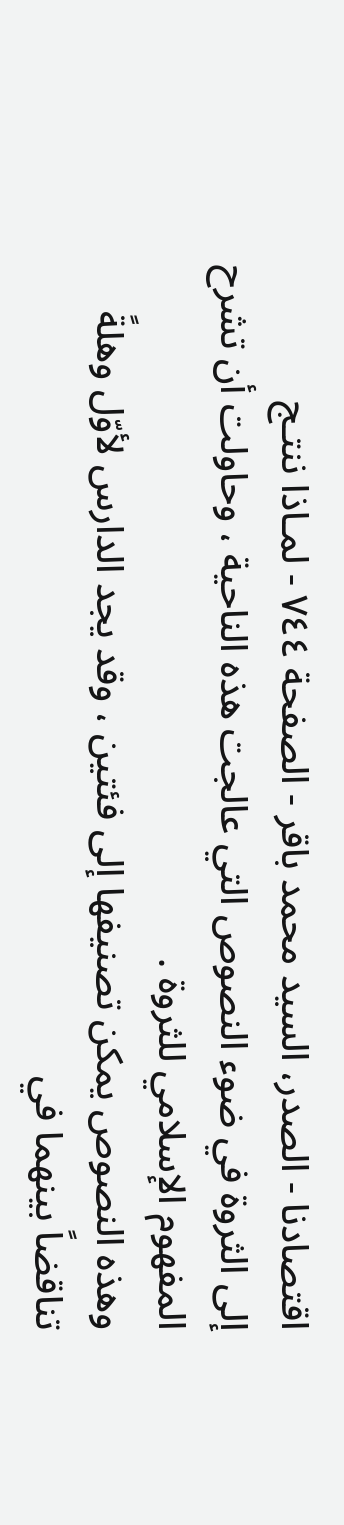اقتصادنا - الصدر، السيد محمد باقر - الصفحة ٧٤٤ - لمـاذا ننتـج
إلى الثروة في ضوء النصوص التي عالجت هذه الناحية ، وحاولت أن تشرح المفهوم الإسلامي للثروة .
وهذه النصوص يمكن تصنيفها إلى فئتين ، وقد يجد الدارس لأوّل وهلةً تناقضاً بينهما في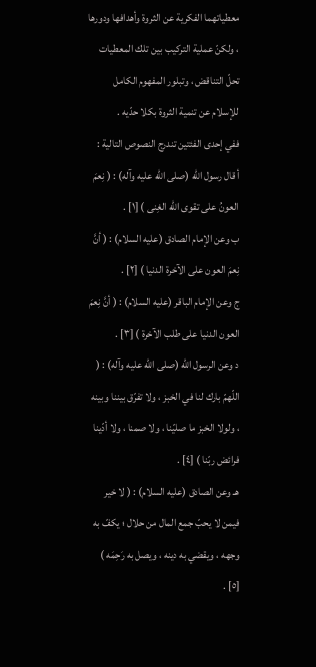معطياتهما الفكرية عن الثروة وأهدافها ودورها ، ولكنّ عملية التركيب بين تلك المعطيات تحلّ التناقض ، وتبلور المفهوم الكامل للإسلام عن تنمية الثروة بكلا حدّيه .
ففي إحدى الفئتين تندرج النصوص التالية :
أ قال رسول الله (صلى الله عليه وآله) : ( نِعمَ العونُ على تقوى الله الغِنى ) [١] .
ب وعن الإمام الصادق (عليه السلام) : ( أنَّ نِعمَ العون على الآخرة الدنيا ) [٢] .
ج وعن الإمام الباقر (عليه السلام) : ( أنَّ نِعمَ العون الدنيا على طلب الآخرة ) [٣] .
د وعن الرسول الله (صلى الله عليه وآله) : ( اللّهمّ بارك لنا في الخبز ، ولا تفرّق بيننا وبينه ، ولولا الخبز ما صليّنا ، ولا صمنا ، ولا أدّينا فرائض ربّنا ) [٤] .
هـ وعن الصادق (عليه السلام) : ( لا خير فيمن لا يحبّ جمع المال من حلال ؛ يكفّ به وجهه ، ويقضي به دينه ، ويصل به رَحِمَه ) [٥] .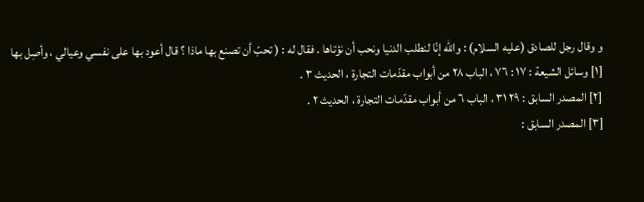و وقال رجل للصادق (عليه السلام) : والله إنّا لنطلب الدنيا ونحب أن نؤتاها . فقال له : ( تحبّ أن تصنع بها ماذا ؟ قال أعود بها على نفسي وعيالي ، وأصِل بها
[١] وسائل الشيعة : ١٧ : ٧٦ ، الباب ٢٨ من أبواب مقدّمات التجارة ، الحديث ٣ .
[٢] المصدر السابق : ٢٩ ٣١ ، الباب ٦ من أبواب مقدّمات التجارة ، الحديث ٢ .
[٣] المصدر السابق :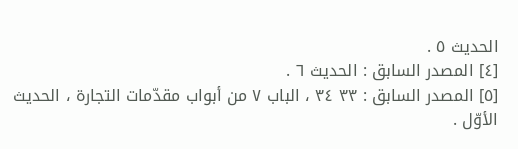الحديث ٥ .
[٤] المصدر السابق : الحديث ٦ .
[٥] المصدر السابق : ٣٣ ٣٤ ، الباب ٧ من أبواب مقدّمات التجارة ، الحديث الأوّل .